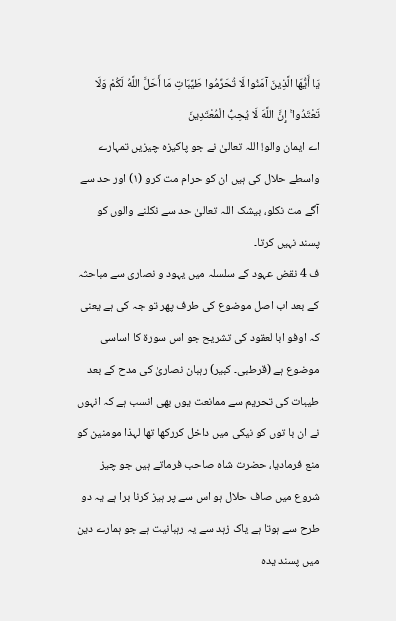يَا أَيُّهَا الَّذِينَ آمَنُوا لَا تُحَرِّمُوا طَيِّبَاتِ مَا أَحَلَّ اللَّهُ لَكُمْ وَلَا تَعْتَدُوا ۚ إِنَّ اللَّهَ لَا يُحِبُّ الْمُعْتَدِينَ
اے ایمان والو! اللہ تعالیٰ نے جو پاکیزہ چیزیں تمہارے واسطے حلال کی ہیں ان کو حرام مت کرو (١) اور حد سے آگے مت نکلو، بیشک اللہ تعالیٰ حد سے نکلنے والوں کو پسند نہیں کرتا۔
ف 4 نقض عہود کے سلسلہ میں یہود و نصاری سے مباحثہ کے بعد اب اصل موضوع کی طرف پھر تو جہ کی ہے یعنی کہ اوفو ابا لعقود کی تشریح جو اس سورۃ کا اساسی موضوع ہے (قرطبی۔ کبیر) رہبان نصاریٰ کی مدح کے بعد طیبات کی تحریم سے ممانعت یوں بھی انسب ہے کہ انہوں نے ان با توں کو نیکی میں داخل کررکھا تھا لہذا مومنین کو منع فرمادیا، حضرت شاہ صاحب فرماتے ہیں جو چیز شروع میں صاف حلال ہو اس سے پر ہیز کرنا برا ہے یہ دو طرح سے ہوتا ہے یاک زہد سے یہ رہبانیت ہے جو ہمارے دین میں پسند یدہ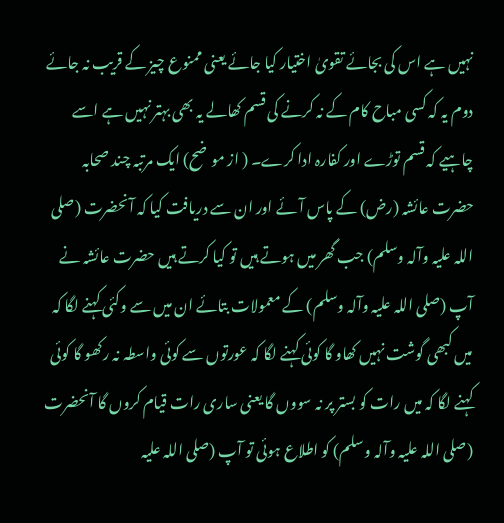نہیں ہے اس کی بجائے تقویٰ اختیار کیا جائے یعنی ممنوع چیز کے قریب نہ جائے دوم یہ کہ کسی مباح کام کے نہ کرنے کی قسم کھالے یہ بھی بہتر نہیں ہے اسے چاہیے کہ قسم توڑے اور کفارہ ادا کرے۔ ( از موضح) ایک مرتبہ چند صحابہ حضرت عائشہ (رض) کے پاس آئے اور ان سے دریافت کیا کہ آنحضرت (صلی اللہ علیہ وآلہ وسلم) جب گھر میں ہوتے ہیں تو کیا کرتے ہیں حضرت عائشہ نے آپ (صلی اللہ علیہ وآلہ وسلم) کے معمولات بتائے ان میں سے وکئی کہنے لگا کہ میں کبھی گوشت نہیں کھاو گا کوئی کہنے لگا کہ عورتوں سے کوئی واسطہ نہ رکھو گا کوئی کہنے لگا کہ میں رات کو بستر پر نہ سووں گا یعنی ساری رات قیام کروں گا آنحضرت (صلی اللہ علیہ وآلہ وسلم) کو اطلاع ہوئی تو آپ (صلی اللہ علیہ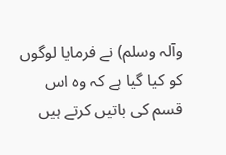وآلہ وسلم) نے فرمایا لوگوں کو کیا گیا ہے کہ وہ اس قسم کی باتیں کرتے ہیں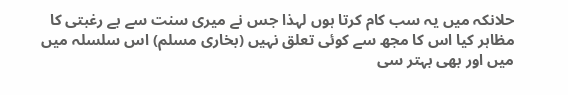حلانکہ میں یہ سب کام کرتا ہوں لہذا جس نے میری سنت سے بے رغبتی کا مظاہر کیا اس کا مجھ سے کوئی تعلق نہیں (بخاری مسلم) اس سلسلہ میں میں اور بھی بہتر سی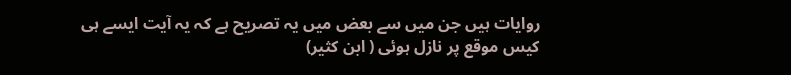روایات ہیں جن میں سے بعض میں یہ تصریح ہے کہ یہ آیت ایسے ہی کیس موقع پر نازل ہوئی ( ابن کثیر)